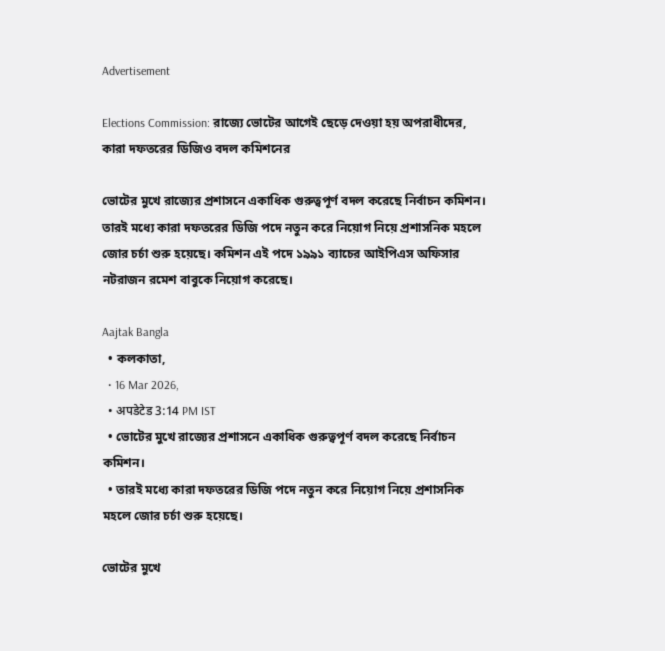Advertisement

Elections Commission: রাজ্যে ভোটের আগেই ছেড়ে দেওয়া হয় অপরাধীদের, কারা দফতরের ডিজিও বদল কমিশনের

ভোটের মুখে রাজ্যের প্রশাসনে একাধিক গুরুত্বপূর্ণ বদল করেছে নির্বাচন কমিশন। তারই মধ্যে কারা দফতরের ডিজি পদে নতুন করে নিয়োগ নিয়ে প্রশাসনিক মহলে জোর চর্চা শুরু হয়েছে। কমিশন এই পদে ১৯৯১ ব্যাচের আইপিএস অফিসার নটরাজন রমেশ বাবুকে নিয়োগ করেছে।

Aajtak Bangla
  • কলকাতা,
  • 16 Mar 2026,
  • अपडेटेड 3:14 PM IST
  • ভোটের মুখে রাজ্যের প্রশাসনে একাধিক গুরুত্বপূর্ণ বদল করেছে নির্বাচন কমিশন।
  • তারই মধ্যে কারা দফতরের ডিজি পদে নতুন করে নিয়োগ নিয়ে প্রশাসনিক মহলে জোর চর্চা শুরু হয়েছে।

ভোটের মুখে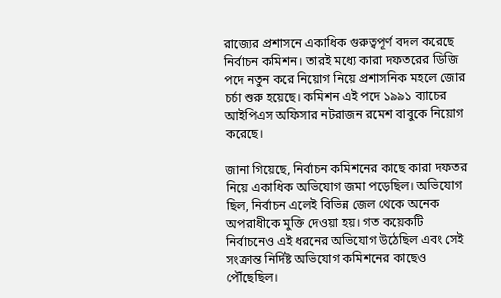রাজ্যের প্রশাসনে একাধিক গুরুত্বপূর্ণ বদল করেছে নির্বাচন কমিশন। তারই মধ্যে কারা দফতরের ডিজি পদে নতুন করে নিয়োগ নিয়ে প্রশাসনিক মহলে জোর চর্চা শুরু হয়েছে। কমিশন এই পদে ১৯৯১ ব্যাচের আইপিএস অফিসার নটরাজন রমেশ বাবুকে নিয়োগ করেছে।

জানা গিয়েছে, নির্বাচন কমিশনের কাছে কারা দফতর নিয়ে একাধিক অভিযোগ জমা পড়েছিল। অভিযোগ ছিল, নির্বাচন এলেই বিভিন্ন জেল থেকে অনেক অপরাধীকে মুক্তি দেওয়া হয়। গত কয়েকটি নির্বাচনেও এই ধরনের অভিযোগ উঠেছিল এবং সেই সংক্রান্ত নির্দিষ্ট অভিযোগ কমিশনের কাছেও পৌঁছেছিল।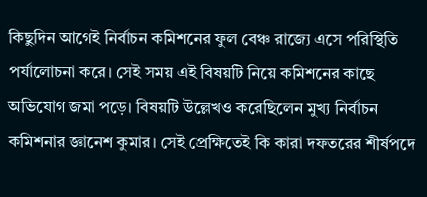কিছুদিন আগেই নির্বাচন কমিশনের ফুল বেঞ্চ রাজ্যে এসে পরিস্থিতি পর্যালোচনা করে। সেই সময় এই বিষয়টি নিয়ে কমিশনের কাছে অভিযোগ জমা পড়ে। বিষয়টি উল্লেখও করেছিলেন মুখ্য নির্বাচন কমিশনার জ্ঞানেশ কুমার। সেই প্রেক্ষিতেই কি কারা দফতরের শীর্ষপদে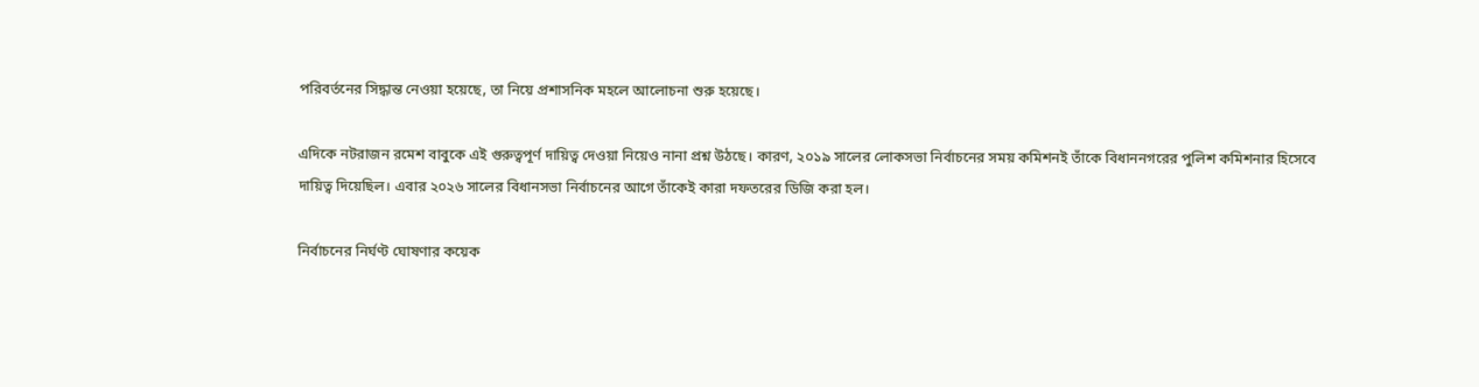পরিবর্তনের সিদ্ধান্ত নেওয়া হয়েছে, তা নিয়ে প্রশাসনিক মহলে আলোচনা শুরু হয়েছে।

এদিকে নটরাজন রমেশ বাবুকে এই গুরুত্বপূর্ণ দায়িত্ব দেওয়া নিয়েও নানা প্রশ্ন উঠছে। কারণ, ২০১৯ সালের লোকসভা নির্বাচনের সময় কমিশনই তাঁকে বিধাননগরের পুলিশ কমিশনার হিসেবে দায়িত্ব দিয়েছিল। এবার ২০২৬ সালের বিধানসভা নির্বাচনের আগে তাঁকেই কারা দফতরের ডিজি করা হল।

নির্বাচনের নির্ঘণ্ট ঘোষণার কয়েক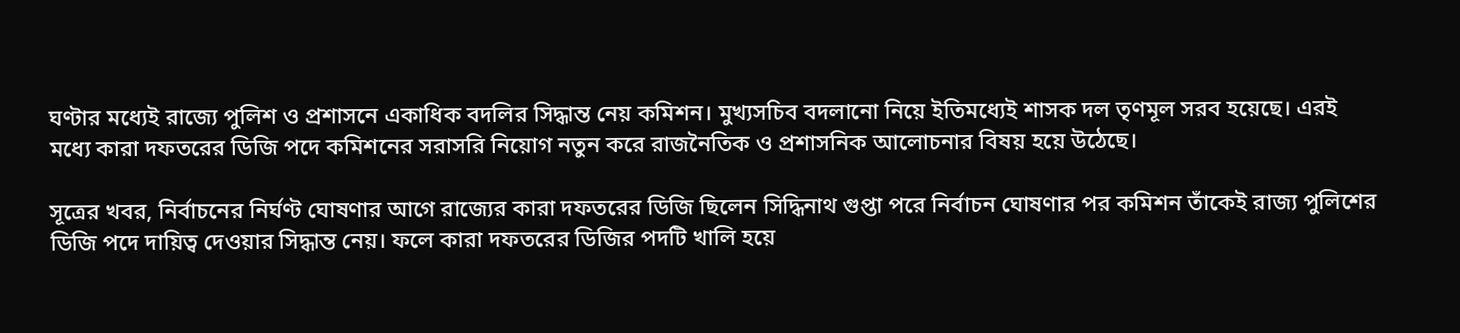ঘণ্টার মধ্যেই রাজ্যে পুলিশ ও প্রশাসনে একাধিক বদলির সিদ্ধান্ত নেয় কমিশন। মুখ্যসচিব বদলানো নিয়ে ইতিমধ্যেই শাসক দল তৃণমূল সরব হয়েছে। এরই মধ্যে কারা দফতরের ডিজি পদে কমিশনের সরাসরি নিয়োগ নতুন করে রাজনৈতিক ও প্রশাসনিক আলোচনার বিষয় হয়ে উঠেছে।

সূত্রের খবর, নির্বাচনের নির্ঘণ্ট ঘোষণার আগে রাজ্যের কারা দফতরের ডিজি ছিলেন সিদ্ধিনাথ গুপ্তা পরে নির্বাচন ঘোষণার পর কমিশন তাঁকেই রাজ্য পুলিশের ডিজি পদে দায়িত্ব দেওয়ার সিদ্ধান্ত নেয়। ফলে কারা দফতরের ডিজির পদটি খালি হয়ে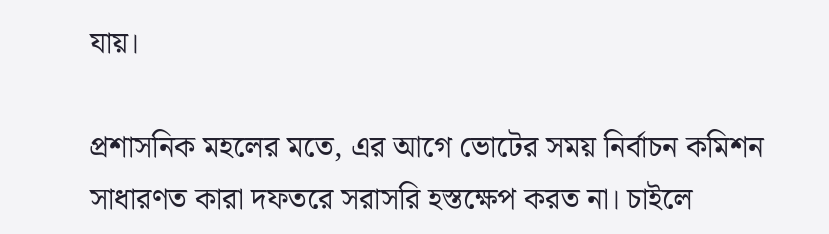যায়।

প্রশাসনিক মহলের মতে, এর আগে ভোটের সময় নির্বাচন কমিশন সাধারণত কারা দফতরে সরাসরি হস্তক্ষেপ করত না। চাইলে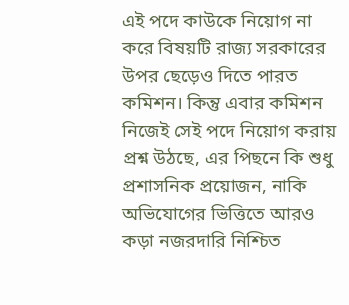এই পদে কাউকে নিয়োগ না করে বিষয়টি রাজ্য সরকারের উপর ছেড়েও দিতে পারত কমিশন। কিন্তু এবার কমিশন নিজেই সেই পদে নিয়োগ করায় প্রশ্ন উঠছে, এর পিছনে কি শুধু প্রশাসনিক প্রয়োজন, নাকি অভিযোগের ভিত্তিতে আরও কড়া নজরদারি নিশ্চিত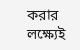করার লক্ষ্যেই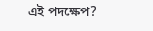এই পদক্ষেপ?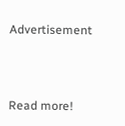Advertisement



Read more!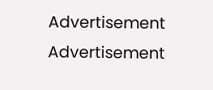Advertisement
Advertisement